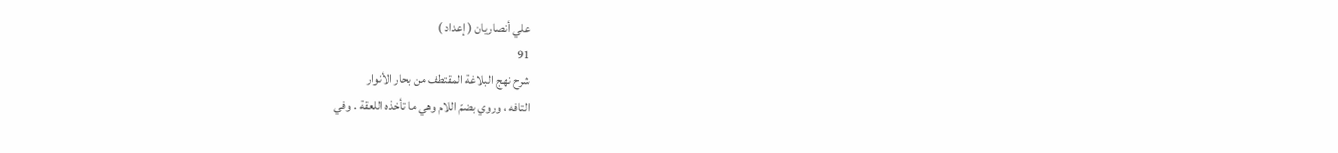علي أنصاريان ( إعداد )
91
شرح نهج البلاغة المقتطف من بحار الأنوار
التافه ، وروي بضمّ اللام وهي ما تأخذه اللعقة . وفي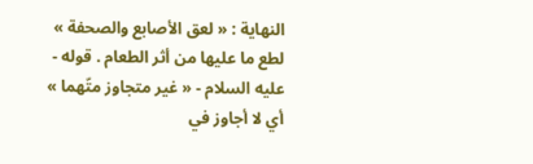النهاية : « لعق الأصابع والصحفة » لطع ما عليها من أثر الطعام . قوله - عليه السلام - « غير متجاوز متّهما » أي لا أجاوز في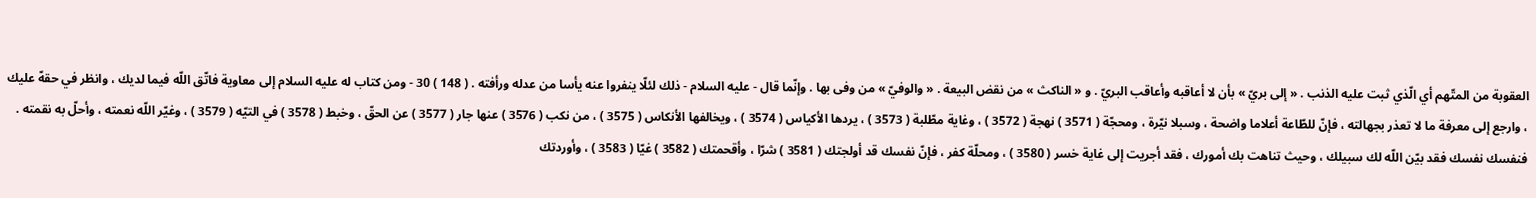العقوبة من المتّهم أي الّذي ثبت عليه الذنب . « إلى بريّ » بأن لا أعاقبه وأعاقب البريّ . و « الناكث » من نقض البيعة . « والوفيّ » من وفى بها . وإنّما قال - عليه السلام - ذلك لئلّا ينفروا عنه يأسا من عدله ورأفته . ( 148 ) 30 - ومن كتاب له عليه السلام إلى معاوية فاتّق اللّه فيما لديك ، وانظر في حقهّ عليك ، وارجع إلى معرفة ما لا تعذر بجهالته ، فإنّ للطّاعة أعلاما واضحة ، وسبلا نيّرة ، ومحجّة ( 3571 ) نهجة ( 3572 ) ، وغاية مطّلبة ( 3573 ) ، يردها الأكياس ( 3574 ) ، ويخالفها الأنكاس ( 3575 ) ، من نكب ( 3576 ) عنها جار ( 3577 ) عن الحقّ ، وخبط ( 3578 ) في التيّه ( 3579 ) ، وغيّر اللّه نعمته ، وأحلّ به نقمته . فنفسك نفسك فقد بيّن اللّه لك سبيلك ، وحيث تناهت بك أمورك ، فقد أجريت إلى غاية خسر ( 3580 ) ، ومحلّة كفر ، فإنّ نفسك قد أولجتك ( 3581 ) شرّا ، وأقحمتك ( 3582 ) غيّا ( 3583 ) ، وأوردتك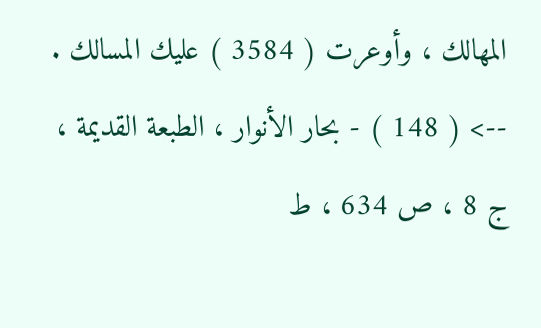المهالك ، وأوعرت ( 3584 ) عليك المسالك .
--> ( 148 ) - بحار الأنوار ، الطبعة القديمة ، ج 8 ، ص 634 ، ط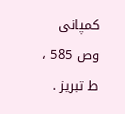كمپانى وص 585 ، ط تبريز .